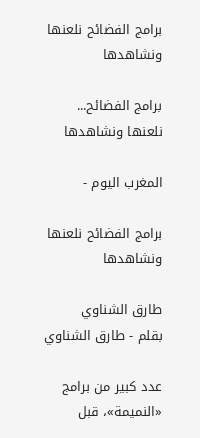برامج الفضائح نلعنها ونشاهدها

برامج الفضائح... نلعنها ونشاهدها

المغرب اليوم -

برامج الفضائح نلعنها ونشاهدها

طارق الشناوي
بقلم - طارق الشناوي

عدد كبير من برامج «النميمة»، قبل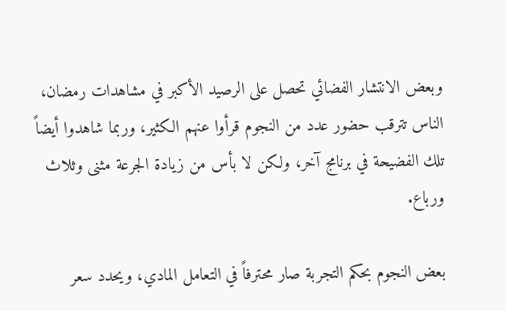وبعض الانتشار الفضائي تحصل على الرصيد الأكبر في مشاهدات رمضان، الناس تترقب حضور عدد من النجوم قرأوا عنهم الكثير، وربما شاهدوا أيضاً تلك الفضيحة في برنامج آخر، ولكن لا بأس من زيادة الجرعة مثنى وثلاث ورباع.

بعض النجوم بحكم التجربة صار محترفاً في التعامل المادي، ويحدد سعر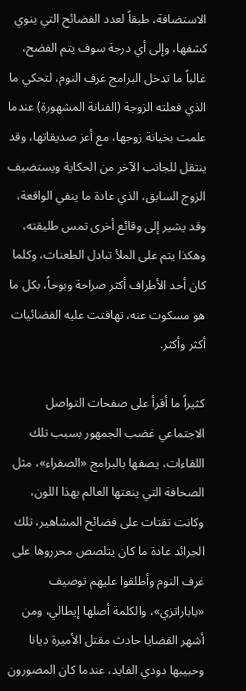الاستضافة، طبقاً لعدد الفضائح التي ينوي كشفها، وإلى أي درجة سوف يتم الفضح، غالباً ما تدخل البرامج غرف النوم، لتحكي ما الذي فعلته الزوجة (الفنانة المشهورة) عندما علمت بخيانة زوجها، مع أعز صديقاتها، وقد ينتقل للجانب الآخر من الحكاية ويستضيف الزوج السابق، الذي عادة ما ينفي الواقعة، وقد يشير إلى وقائع أخرى تمس طليقته، وهكذا يتم على الملأ تبادل الطعنات، وكلما كان أحد الأطراف أكثر صراحة وبوحاً، بكل ما هو مسكوت عنه، تهافتت عليه الفضائيات أكثر وأكثر.

كثيراً ما أقرأ على صفحات التواصل الاجتماعي غضب الجمهور بسبب تلك اللقاءات، يصفها بالبرامج «الصفراء»، مثل الصحافة التي ينعتها العالم بهذا اللون، وكانت تقتات على فضائح المشاهير، تلك الجرائد عادة ما كان يتلصص محرروها على غرف النوم وأطلقوا عليهم توصيف «باباراتزي»، والكلمة أصلها إيطالي، ومن أشهر القضايا حادث مقتل الأميرة ديانا وحبيبها دودي الفايد، عندما كان المصورون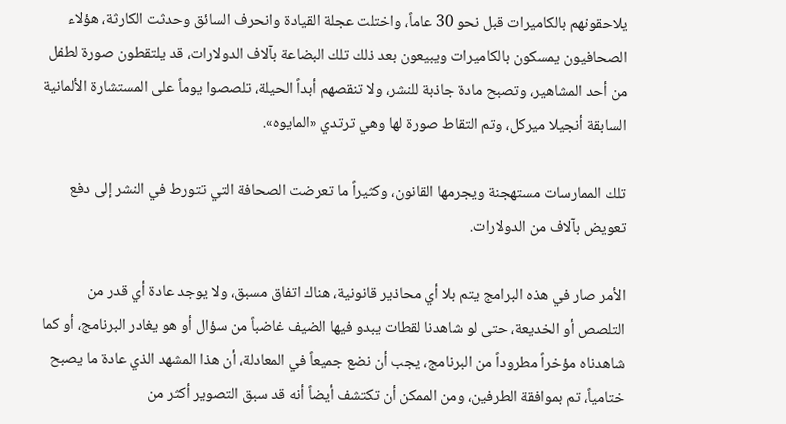يلاحقونهم بالكاميرات قبل نحو 30 عاماً، واختلت عجلة القيادة وانحرف السائق وحدثت الكارثة، هؤلاء الصحافيون يمسكون بالكاميرات ويبيعون بعد ذلك تلك البضاعة بآلاف الدولارات، قد يلتقطون صورة لطفل من أحد المشاهير، وتصبح مادة جاذبة للنشر، ولا تنقصهم أبداً الحيلة، تلصصوا يوماً على المستشارة الألمانية السابقة أنجيلا ميركل، وتم التقاط صورة لها وهي ترتدي «المايوه».

تلك الممارسات مستهجنة ويجرمها القانون، وكثيراً ما تعرضت الصحافة التي تتورط في النشر إلى دفع تعويض بآلاف من الدولارات.

الأمر صار في هذه البرامج يتم بلا أي محاذير قانونية، هناك اتفاق مسبق، ولا يوجد عادة أي قدر من التلصص أو الخديعة، حتى لو شاهدنا لقطات يبدو فيها الضيف غاضباً من سؤال أو هو يغادر البرنامج، أو كما شاهدناه مؤخراً مطروداً من البرنامج، يجب أن نضع جميعاً في المعادلة، أن هذا المشهد الذي عادة ما يصبح ختامياً، تم بموافقة الطرفين، ومن الممكن أن تكتشف أيضاً أنه قد سبق التصوير أكثر من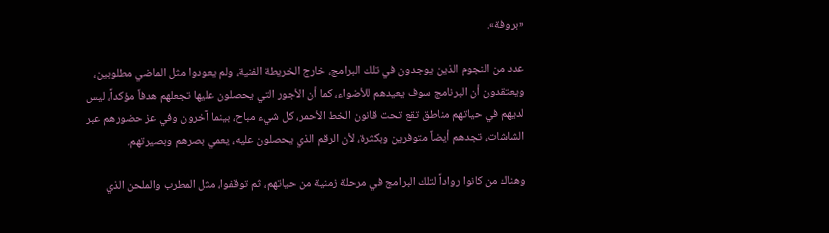«بروفة».

عدد من النجوم الذين يوجدون في تلك البرامج، خارج الخريطة الفنية، ولم يعودوا مثل الماضي مطلوبين، ويعتقدون أن البرنامج سوف يعيدهم للأضواء، كما أن الأجور التي يحصلون عليها تجعلهم هدفاً مؤكداً، ليس لديهم في حياتهم مناطق تقع تحت قانون الخط الأحمر، كل شيء مباح، بينما آخرون وفي عز حضورهم عبر الشاشات، تجدهم أيضاً متوفرين وبكثرة، لأن الرقم الذي يحصلون عليه، يعمي بصرهم وبصيرتهم.

وهناك من كانوا رواداً لتلك البرامج في مرحلة زمنية من حياتهم، ثم توقفوا، مثل المطرب والملحن الذي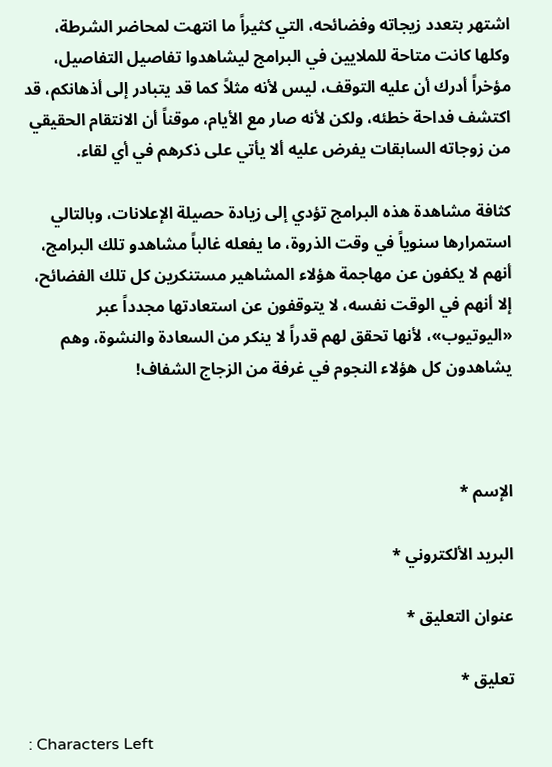اشتهر بتعدد زيجاته وفضائحه، التي كثيراً ما انتهت لمحاضر الشرطة، وكلها كانت متاحة للملايين في البرامج ليشاهدوا تفاصيل التفاصيل، مؤخراً أدرك أن عليه التوقف، ليس لأنه مثلاً كما قد يتبادر إلى أذهانكم، قد اكتشف فداحة خطئه، ولكن لأنه صار مع الأيام، موقناً أن الانتقام الحقيقي من زوجاته السابقات يفرض عليه ألا يأتي على ذكرهم في أي لقاء.

كثافة مشاهدة هذه البرامج تؤدي إلى زيادة حصيلة الإعلانات، وبالتالي استمرارها سنوياً في وقت الذروة، ما يفعله غالباً مشاهدو تلك البرامج، أنهم لا يكفون عن مهاجمة هؤلاء المشاهير مستنكرين كل تلك الفضائح، إلا أنهم في الوقت نفسه، لا يتوقفون عن استعادتها مجدداً عبر «اليوتيوب»، لأنها تحقق لهم قدراً لا ينكر من السعادة والنشوة، وهم يشاهدون كل هؤلاء النجوم في غرفة من الزجاج الشفاف!



الإسم *

البريد الألكتروني *

عنوان التعليق *

تعليق *

: Characters Left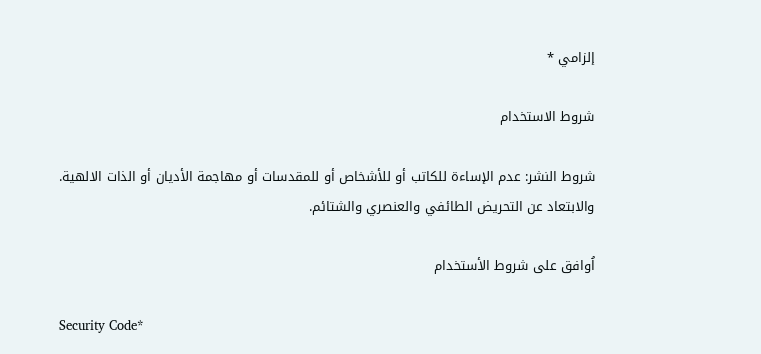إلزامي *

شروط الاستخدام

شروط النشر: عدم الإساءة للكاتب أو للأشخاص أو للمقدسات أو مهاجمة الأديان أو الذات الالهية. والابتعاد عن التحريض الطائفي والعنصري والشتائم.

اُوافق على شروط الأستخدام

Security Code*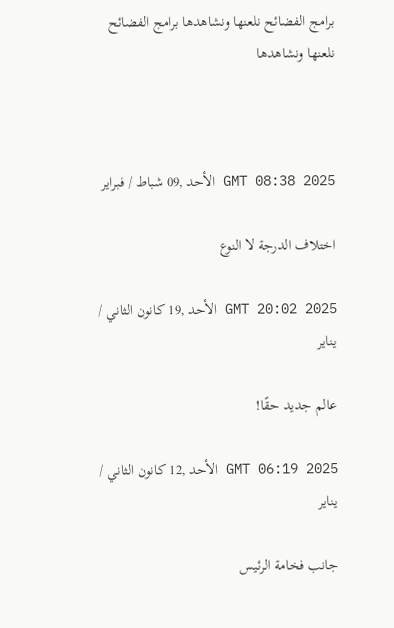برامج الفضائح نلعنها ونشاهدها برامج الفضائح نلعنها ونشاهدها



GMT 08:38 2025 الأحد ,09 شباط / فبراير

اختلاف الدرجة لا النوع

GMT 20:02 2025 الأحد ,19 كانون الثاني / يناير

عالم جديد حقًا!

GMT 06:19 2025 الأحد ,12 كانون الثاني / يناير

جانب فخامة الرئيس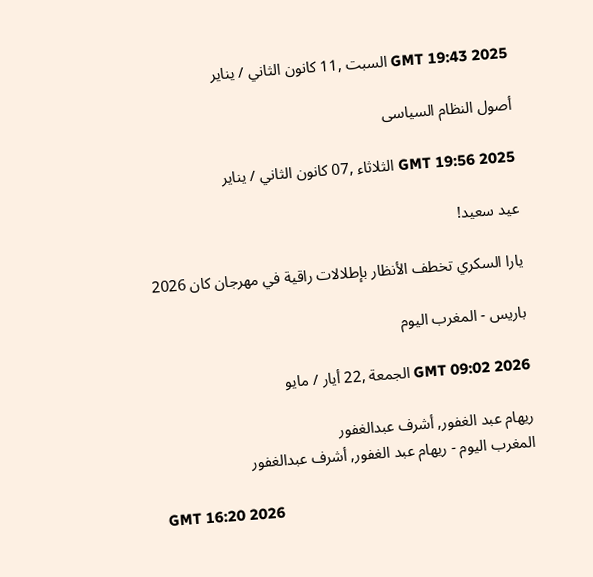GMT 19:43 2025 السبت ,11 كانون الثاني / يناير

أصول النظام السياسى

GMT 19:56 2025 الثلاثاء ,07 كانون الثاني / يناير

عيد سعيد!

يارا السكري تخطف الأنظار بإطلالات راقية في مهرجان كان 2026

باريس - المغرب اليوم

GMT 09:02 2026 الجمعة ,22 أيار / مايو

ريهام عبد الغفور, أشرف عبدالغفور
المغرب اليوم - ريهام عبد الغفور, أشرف عبدالغفور

GMT 16:20 2026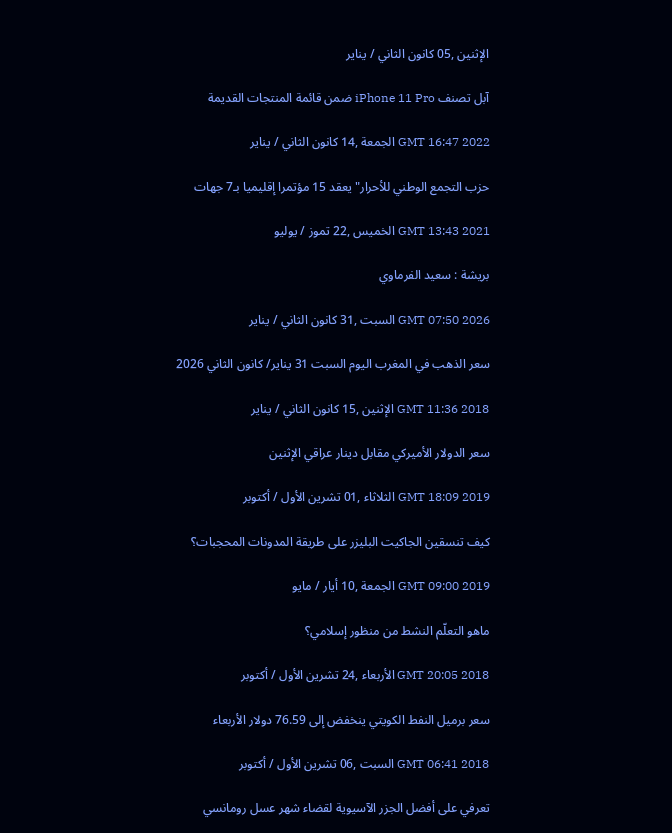الإثنين ,05 كانون الثاني / يناير

آبل تصنف iPhone 11 Pro ضمن قائمة المنتجات القديمة

GMT 16:47 2022 الجمعة ,14 كانون الثاني / يناير

حزب التجمع الوطني للأحرار" يعقد 15 مؤتمرا إقليميا بـ7 جهات

GMT 13:43 2021 الخميس ,22 تموز / يوليو

بريشة : سعيد الفرماوي

GMT 07:50 2026 السبت ,31 كانون الثاني / يناير

سعر الذهب في المغرب اليوم السبت 31 يناير/ كانون الثاني 2026

GMT 11:36 2018 الإثنين ,15 كانون الثاني / يناير

سعر الدولار الأميركي مقابل دينار عراقي الإثنين

GMT 18:09 2019 الثلاثاء ,01 تشرين الأول / أكتوبر

كيف تنسقين الجاكيت البليزر على طريقة المدونات المحجبات؟

GMT 09:00 2019 الجمعة ,10 أيار / مايو

ماهو التعلّم النشط من منظور إسلامي؟

GMT 20:05 2018 الأربعاء ,24 تشرين الأول / أكتوبر

سعر برميل النفط الكويتي ينخفض إلى 76.59 دولار الأربعاء

GMT 06:41 2018 السبت ,06 تشرين الأول / أكتوبر

تعرفي على أفضل الجزر الآسيوية لقضاء شهر عسل رومانسي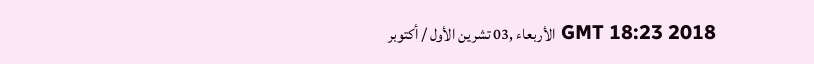GMT 18:23 2018 الأربعاء ,03 تشرين الأول / أكتوبر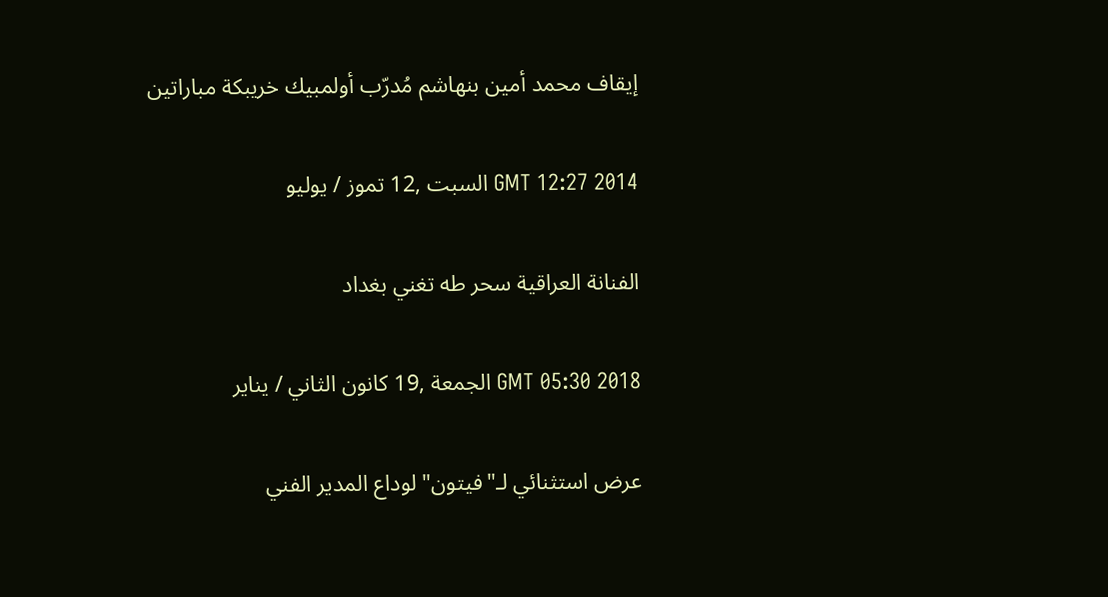إيقاف محمد أمين بنهاشم مُدرّب أولمبيك خريبكة مباراتين

GMT 12:27 2014 السبت ,12 تموز / يوليو

الفنانة العراقية سحر طه تغني بغداد

GMT 05:30 2018 الجمعة ,19 كانون الثاني / يناير

عرض استثنائي لـ"فيتون" لوداع المدير الفني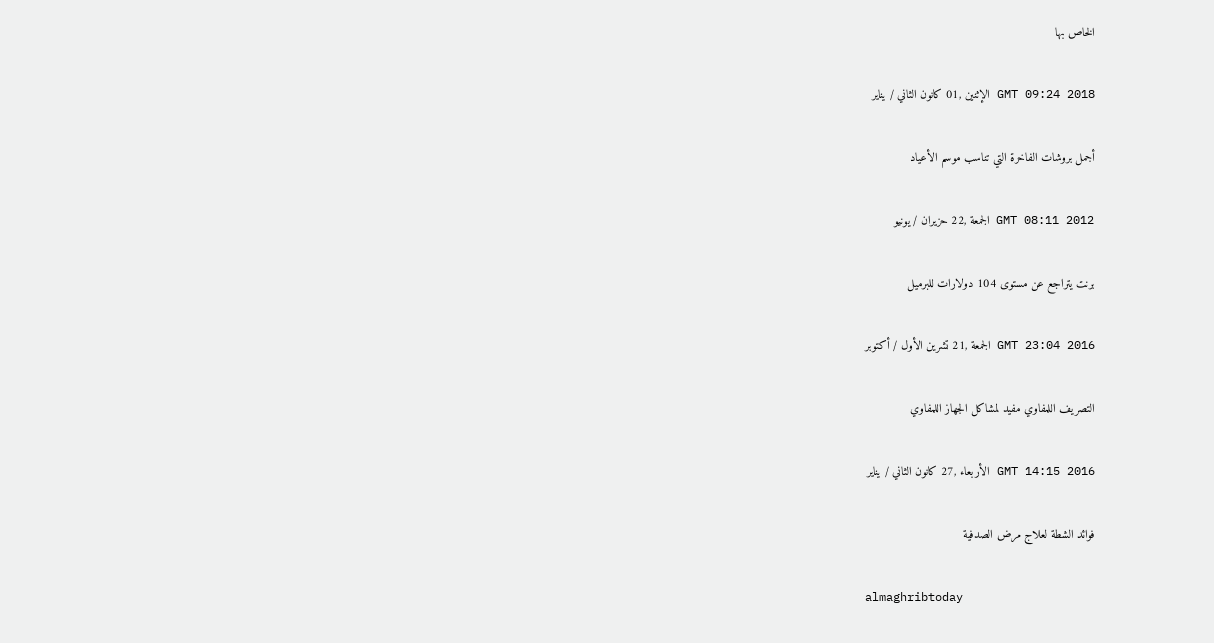الخاص بها

GMT 09:24 2018 الإثنين ,01 كانون الثاني / يناير

أجمل بروشات الفاخرة التي تناسب موسم الأعياد

GMT 08:11 2012 الجمعة ,22 حزيران / يونيو

برنت يتراجع عن مستوى 104 دولارات للبرميل

GMT 23:04 2016 الجمعة ,21 تشرين الأول / أكتوبر

التصريف اللمفاوي مفيد لمشاكل الجهاز اللمفاوي

GMT 14:15 2016 الأربعاء ,27 كانون الثاني / يناير

فوائد الشطة لعلاج مرض الصدفية

almaghribtoday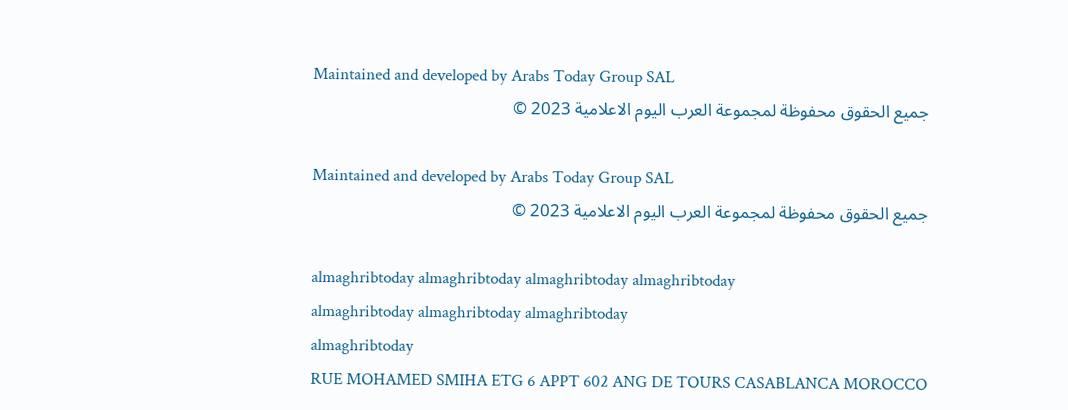Maintained and developed by Arabs Today Group SAL
جميع الحقوق محفوظة لمجموعة العرب اليوم الاعلامية 2023 ©

Maintained and developed by Arabs Today Group SAL
جميع الحقوق محفوظة لمجموعة العرب اليوم الاعلامية 2023 ©

almaghribtoday almaghribtoday almaghribtoday almaghribtoday
almaghribtoday almaghribtoday almaghribtoday
almaghribtoday
RUE MOHAMED SMIHA ETG 6 APPT 602 ANG DE TOURS CASABLANCA MOROCCO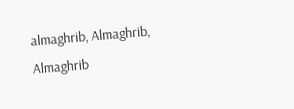almaghrib, Almaghrib, Almaghrib